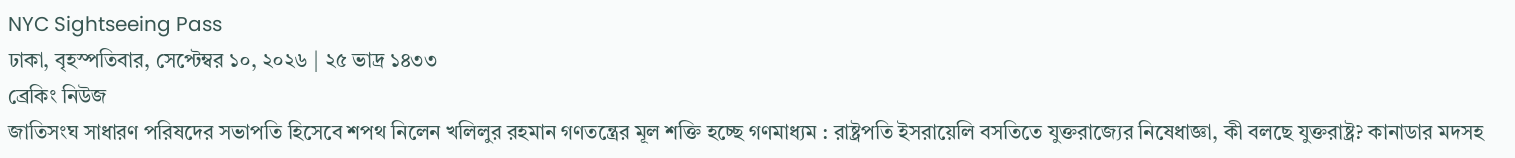NYC Sightseeing Pass
ঢাকা, বৃহস্পতিবার, সেপ্টেম্বর ১০, ২০২৬ | ২৫ ভাদ্র ১৪৩৩
ব্রেকিং নিউজ
জাতিসংঘ সাধারণ পরিষদের সভাপতি হিসেবে শপথ নিলেন খলিলুর রহমান গণতন্ত্রের মূল শক্তি হচ্ছে গণমাধ্যম : রাষ্ট্রপতি ইসরায়েলি বসতিতে যুক্তরাজ্যের নিষেধাজ্ঞা, কী বলছে যুক্তরাষ্ট্র? কানাডার মদসহ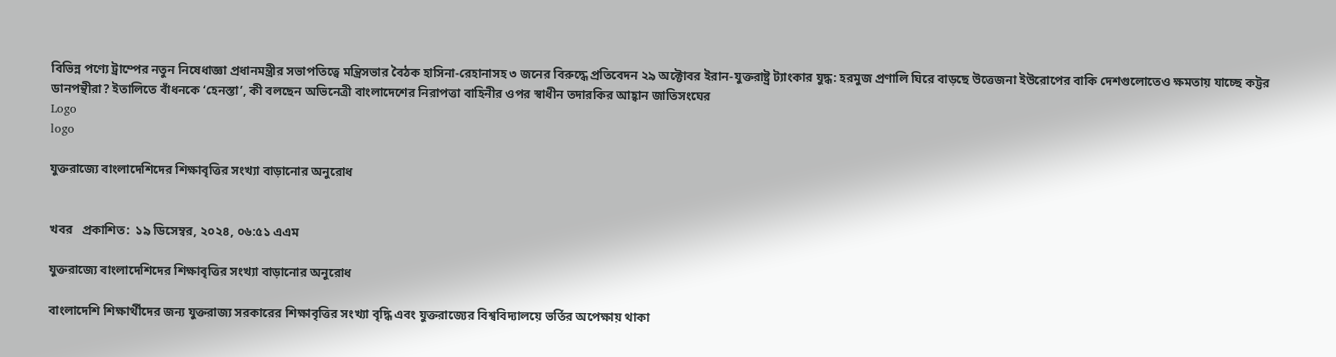বিভিন্ন পণ্যে ট্রাম্পের নতুন নিষেধাজ্ঞা প্রধানমন্ত্রীর সভাপতিত্বে মন্ত্রিসভার বৈঠক হাসিনা-রেহানাসহ ৩ জনের বিরুদ্ধে প্রতিবেদন ২৯ অক্টোবর ইরান-যুক্তরাষ্ট্র ট্যাংকার যুদ্ধ: হরমুজ প্রণালি ঘিরে বাড়ছে উত্তেজনা ইউরোপের বাকি দেশগুলোতেও ক্ষমতায় যাচ্ছে কট্টর ডানপন্থীরা? ইতালিতে বাঁধনকে ‘হেনস্তা’, কী বলছেন অভিনেত্রী বাংলাদেশের নিরাপত্তা বাহিনীর ওপর স্বাধীন তদারকির আহ্বান জাতিসংঘের
Logo
logo

যুক্তরাজ্যে বাংলাদেশিদের শিক্ষাবৃত্তির সংখ্যা বাড়ানোর অনুরোধ


খবর   প্রকাশিত:  ১৯ ডিসেম্বর, ২০২৪, ০৬:৫১ এএম

যুক্তরাজ্যে বাংলাদেশিদের শিক্ষাবৃত্তির সংখ্যা বাড়ানোর অনুরোধ

বাংলাদেশি শিক্ষার্থীদের জন্য যুক্তরাজ্য সরকারের শিক্ষাবৃত্তির সংখ্যা বৃদ্ধি এবং যুক্তরাজ্যের বিশ্ববিদ্যালয়ে ভর্তির অপেক্ষায় থাকা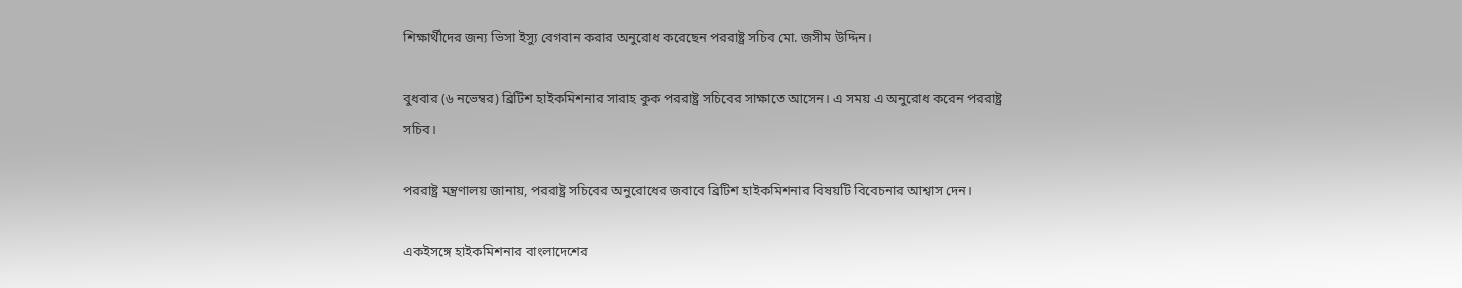শিক্ষার্থীদের জন্য ভিসা ইস্যু বেগবান করার অনুরোধ ক‌রে‌ছেন পররাষ্ট্র স‌চিব মো. জসীম উ‌দ্দিন।

বুধবার (৬ নভেম্বর) ব্রিটিশ হাইকমিশনার সারাহ কুক পররাষ্ট্র সচিবের সাক্ষাতে আসেন। এ সময় এ অনু‌রোধ ক‌রেন পররাষ্ট্র স‌চিব।

পররাষ্ট্র মন্ত্রণালয় জানায়, পররাষ্ট্র স‌চি‌বের অনু‌রো‌ধের জবাবে ব্রিটিশ হাইকমিশনার বিষয়টি বিবেচনার আশ্বাস দেন।

একইস‌ঙ্গে হাইকমিশনার বাংলাদেশের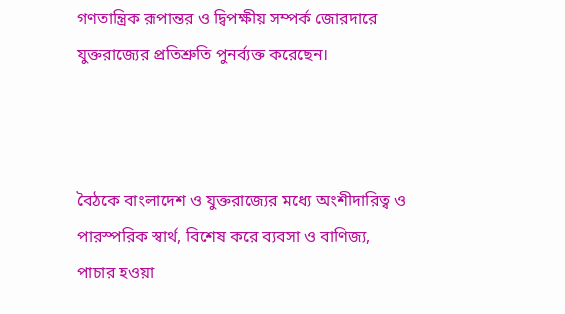গণতান্ত্রিক রূপান্তর ও দ্বিপক্ষীয় সম্পর্ক জোরদারে যুক্তরাজ্যের প্রতিশ্রুতি পুনর্ব্যক্ত করেছেন।



বৈঠকে বাংলাদেশ ও যুক্তরাজ্যের মধ্যে অংশীদারিত্ব ও পারস্পরিক স্বার্থ, বিশেষ করে ব্যবসা ও বাণিজ্য, পাচার হওয়া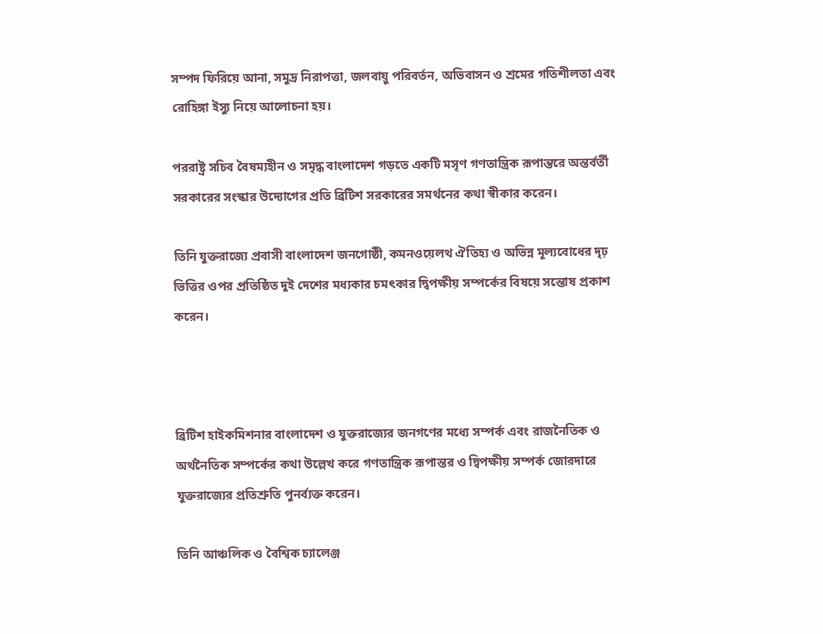সম্পদ ফিরিয়ে আনা, সমুদ্র নিরাপত্তা, জলবায়ু পরিবর্তন, অভিবাসন ও শ্রমের গতিশীলতা এবং রোহিঙ্গা ইস্যু নিয়ে আলোচনা হয়।

পররাষ্ট্র সচিব বৈষম্যহীন ও সমৃদ্ধ বাংলাদেশ গড়তে একটি মসৃণ গণতান্ত্রিক রূপান্তরে অন্তর্বর্তী সরকারের সংস্কার উদ্যোগের প্রতি ব্রিটিশ সরকারের সমর্থনের কথা স্বীকার করেন।

তি‌নি যুক্তরাজ্যে প্রবাসী বাংলাদেশ জনগোষ্ঠী, কমনওয়েলথ ঐতিহ্য ও অভিন্ন মূল্যবোধের দৃঢ় ভিত্তির ওপর প্রতিষ্ঠিত দুই দেশের মধ্যকার চমৎকার দ্বিপক্ষীয় সম্পর্কের বিষয়ে সন্তোষ প্রকাশ করেন।



ব্রিটিশ হাইকমিশনার বাংলাদেশ ও যুক্তরাজ্যের জনগণের মধ্যে সম্পর্ক এবং রাজনৈতিক ও অর্থনৈতিক সম্পর্কের কথা উল্লেখ করে গণতান্ত্রিক রূপান্তর ও দ্বিপক্ষীয় সম্পর্ক জোরদারে যুক্তরাজ্যের প্রতিশ্রুতি পুনর্ব্যক্ত করেন।

তিনি আঞ্চলিক ও বৈশ্বিক চ্যালেঞ্জ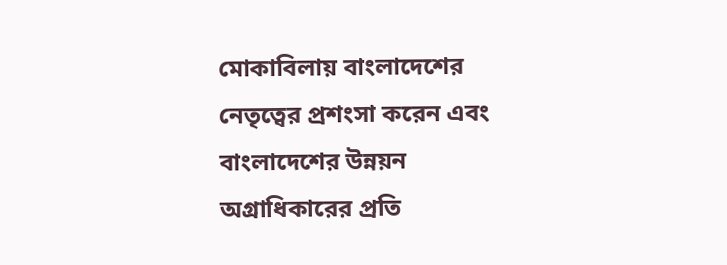মোকাবিলায় বাংলাদেশের নেতৃত্বের প্রশংসা করেন এবং বাংলাদেশের উন্নয়ন অগ্রাধিকারের প্রতি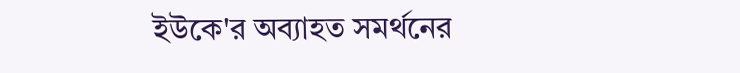ইউকে'র অব্যাহত সমর্থনের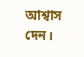আশ্বাস দেন।